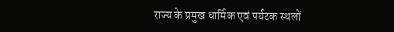राज्य के प्रमुख धार्मिक एवं पर्यटक स्थलों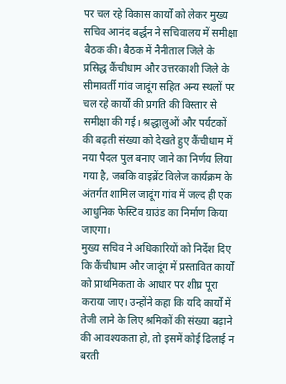पर चल रहे विकास कार्यों को लेकर मुख्य सचिव आनंद बर्द्धन ने सचिवालय में समीक्षा बैठक की। बैठक में नैनीताल जिले के प्रसिद्ध कैंचीधाम और उत्तरकाशी जिले के सीमावर्ती गांव जादूंग सहित अन्य स्थलों पर चल रहे कार्यों की प्रगति की विस्तार से समीक्षा की गई। श्रद्धालुओं और पर्यटकों की बढ़ती संख्या को देखते हुए कैंचीधाम में नया पैदल पुल बनाए जाने का निर्णय लिया गया है, जबकि वाइब्रेंट विलेज कार्यक्रम के अंतर्गत शामिल जादूंग गांव में जल्द ही एक आधुनिक फेस्टिव ग्राउंड का निर्माण किया जाएगा।
मुख्य सचिव ने अधिकारियों को निर्देश दिए कि कैंचीधाम और जादूंग में प्रस्तावित कार्यों को प्राथमिकता के आधार पर शीघ्र पूरा कराया जाए। उन्होंने कहा कि यदि कार्यों में तेजी लाने के लिए श्रमिकों की संख्या बढ़ाने की आवश्यकता हो, तो इसमें कोई ढिलाई न बरती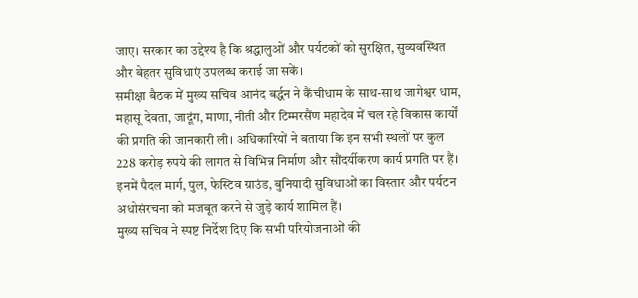जाए। सरकार का उद्देश्य है कि श्रद्धालुओं और पर्यटकों को सुरक्षित, सुव्यवस्थित और बेहतर सुविधाएं उपलब्ध कराई जा सकें।
समीक्षा बैठक में मुख्य सचिव आनंद बर्द्धन ने कैंचीधाम के साथ-साथ जागेश्वर धाम, महासू देवता, जादूंग, माणा, नीती और टिम्मरसैंण महादेव में चल रहे विकास कार्यों की प्रगति की जानकारी ली। अधिकारियों ने बताया कि इन सभी स्थलों पर कुल 228 करोड़ रुपये की लागत से विभिन्न निर्माण और सौंदर्यीकरण कार्य प्रगति पर हैं। इनमें पैदल मार्ग, पुल, फेस्टिव ग्राउंड, बुनियादी सुविधाओं का विस्तार और पर्यटन अधोसंरचना को मजबूत करने से जुड़े कार्य शामिल हैं।
मुख्य सचिव ने स्पष्ट निर्देश दिए कि सभी परियोजनाओं की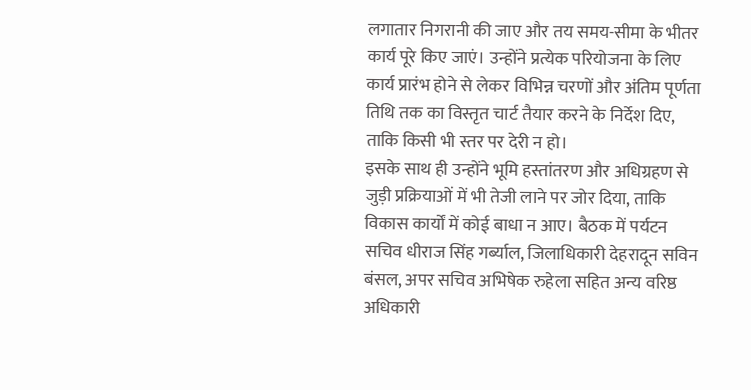लगातार निगरानी की जाए और तय समय-सीमा के भीतर कार्य पूरे किए जाएं। उन्होंने प्रत्येक परियोजना के लिए कार्य प्रारंभ होने से लेकर विभिन्न चरणों और अंतिम पूर्णता तिथि तक का विस्तृत चार्ट तैयार करने के निर्देश दिए, ताकि किसी भी स्तर पर देरी न हो।
इसके साथ ही उन्होंने भूमि हस्तांतरण और अधिग्रहण से जुड़ी प्रक्रियाओं में भी तेजी लाने पर जोर दिया, ताकि विकास कार्यों में कोई बाधा न आए। बैठक में पर्यटन सचिव धीराज सिंह गर्ब्याल, जिलाधिकारी देहरादून सविन बंसल, अपर सचिव अभिषेक रुहेला सहित अन्य वरिष्ठ अधिकारी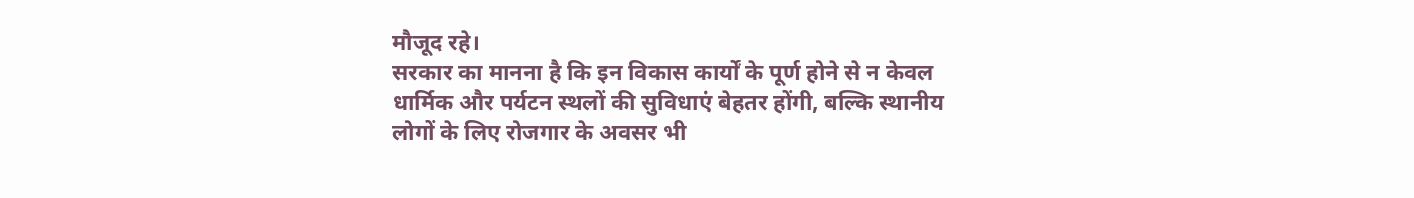मौजूद रहे।
सरकार का मानना है कि इन विकास कार्यों के पूर्ण होने से न केवल धार्मिक और पर्यटन स्थलों की सुविधाएं बेहतर होंगी, बल्कि स्थानीय लोगों के लिए रोजगार के अवसर भी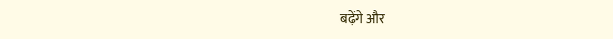बढ़ेंगे और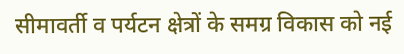सीमावर्ती व पर्यटन क्षेत्रों के समग्र विकास को नई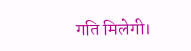गति मिलेगी।